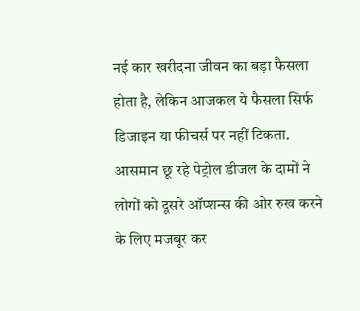नई कार खरीदना जीवन का बड़ा फैसला होता है, लेकिन आजकल ये फैसला सिर्फ डिजाइन या फीचर्स पर नहीं टिकता. आसमान छू रहे पेट्रोल डीजल के दामों ने लोगों को दूसरे ऑप्शन्स की ओर रुख करने के लिए मजबूर कर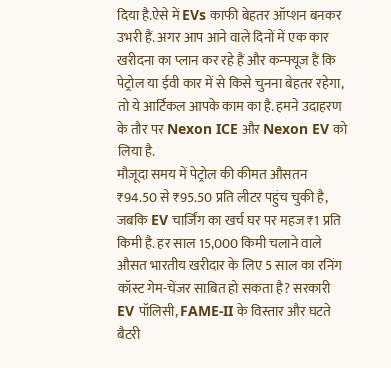दिया है.ऐसे में EVs काफी बेहतर ऑप्शन बनकर उभरी हैं. अगर आप आने वाले दिनों में एक कार खरीदना का प्लान कर रहे हैं और कन्फ्यूज हैं कि पेट्रोल या ईवी कार में से किसे चुनना बेहतर रहेगा, तो ये आर्टिकल आपके काम का है. हमने उदाहरण के तौर पर Nexon ICE और Nexon EV को लिया है.
मौजूदा समय में पेट्रोल की कीमत औसतन ₹94.50 से ₹95.50 प्रति लीटर पहुंच चुकी है, जबकि EV चार्जिंग का खर्च घर पर महज ₹1 प्रति किमी है. हर साल 15,000 किमी चलाने वाले औसत भारतीय खरीदार के लिए 5 साल का रनिंग कॉस्ट गेम-चेंजर साबित हो सकता है? सरकारी EV पॉलिसी, FAME-II के विस्तार और घटते बैटरी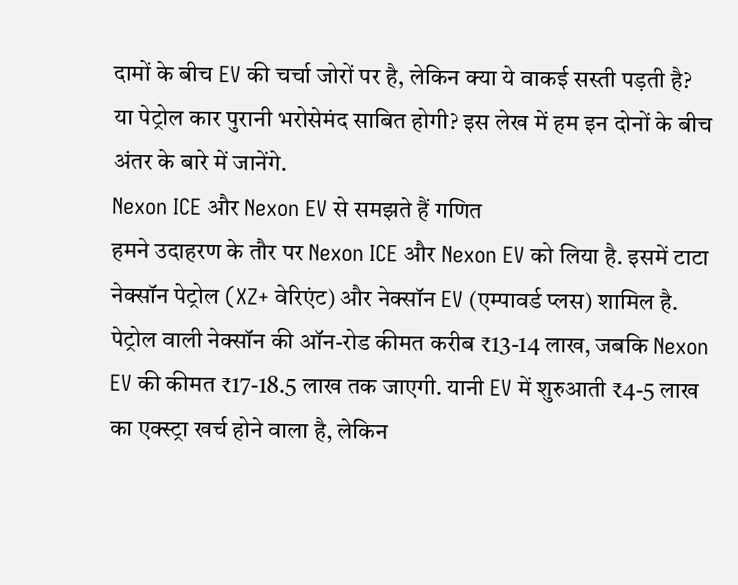दामों के बीच EV की चर्चा जोरों पर है, लेकिन क्या ये वाकई सस्ती पड़ती है? या पेट्रोल कार पुरानी भरोसेमंद साबित होगी? इस लेख में हम इन दोनों के बीच अंतर के बारे में जानेंगे.
Nexon ICE और Nexon EV से समझते हैं गणित
हमने उदाहरण के तौर पर Nexon ICE और Nexon EV को लिया है. इसमें टाटा नेक्सॉन पेट्रोल (XZ+ वेरिएंट) और नेक्सॉन EV (एम्पावर्ड प्लस) शामिल है. पेट्रोल वाली नेक्सॉन की ऑन-रोड कीमत करीब ₹13-14 लाख, जबकि Nexon EV की कीमत ₹17-18.5 लाख तक जाएगी. यानी EV में शुरुआती ₹4-5 लाख का एक्स्ट्रा खर्च होने वाला है, लेकिन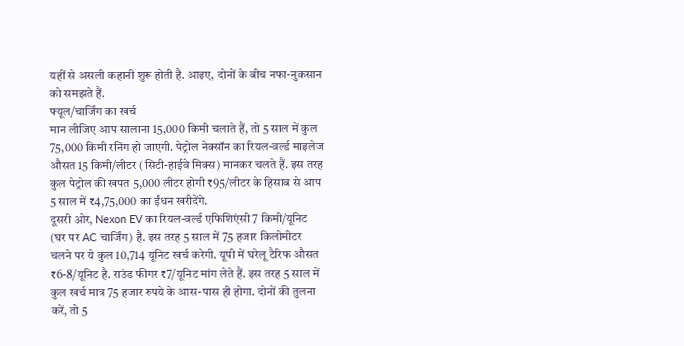यहीं से असली कहानी शुरू होती है. आइए, दोनों के बीच नफा-नुकसान को समझते हैं.
फ्यूल/चार्जिंग का खर्च
मान लीजिए आप सालाना 15,000 किमी चलाते हैं, तो 5 साल में कुल 75,000 किमी रनिंग हो जाएगी. पेट्रोल नेक्सॉन का रियल-वर्ल्ड माइलेज औसत 15 किमी/लीटर (सिटी-हाईवे मिक्स) मानकर चलते हैं. इस तरह कुल पेट्रोल की खपत 5,000 लीटर होगी ₹95/लीटर के हिसाब से आप 5 साल में ₹4,75,000 का ईंधन खरीदेंगे.
दूसरी ओर, Nexon EV का रियल-वर्ल्ड एफिशिएंसी 7 किमी/यूनिट (घर पर AC चार्जिंग) है. इस तरह 5 साल में 75 हजार किलोमीटर चलने पर ये कुल 10,714 यूनिट खर्च करेगी. यूपी में घरेलू टैरिफ औसत ₹6-8/यूनिट है. राउंड फीगर ₹7/यूनिट मांग लेते हैं. इस तरह 5 साल में कुल खर्च मात्र 75 हजार रुपये के आस-पास ही होगा. दोनों की तुलना करें, तो 5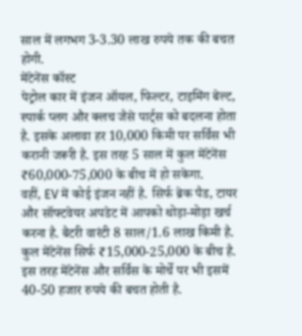साल में लगभग 3-3.30 लाख रुपये तक की बचत होगी.
मेंटेनेंस कॉस्ट
पेट्रोल कार में इंजन ऑयल, फिल्टर, टाइमिंग बेल्ट, स्पार्क प्लग और क्लच जैसे पार्ट्स को बदलना होता है. इसके अलावा हर 10,000 किमी पर सर्विस भी करानी जरूरी है. इस तरह 5 साल में कुल मेंटेनेंस ₹60,000-75,000 के बीच में हो सकेगा.
वहीं, EV में कोई इंजन नहीं है. सिर्फ ब्रेक पैड, टायर और सॉफ्टवेयर अपडेट में आपको थोड़ा-मोड़ा खर्च करना है. बैटरी वारंटी 8 साल/1.6 लाख किमी है. कुल मेंटेनेंस सिर्फ ₹15,000-25,000 के बीच है. इस तरह मेंटेनेंस और सर्विस के मोर्चे पर भी इसमें 40-50 हजार रुपये की बचत होती है.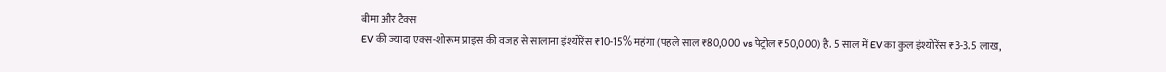बीमा और टैक्स
EV की ज्यादा एक्स-शोरूम प्राइस की वजह से सालाना इंश्योरेंस ₹10-15% महंगा (पहले साल ₹80,000 vs पेट्रोल ₹50,000) है. 5 साल में EV का कुल इंश्योरेंस ₹3-3.5 लाख,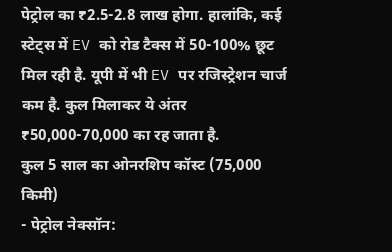पेट्रोल का ₹2.5-2.8 लाख होगा. हालांकि, कई स्टेट्स में EV को रोड टैक्स में 50-100% छूट मिल रही है. यूपी में भी EV पर रजिस्ट्रेशन चार्ज कम है. कुल मिलाकर ये अंतर ₹50,000-70,000 का रह जाता है.
कुल 5 साल का ओनरशिप कॉस्ट (75,000 किमी)
- पेट्रोल नेक्सॉन: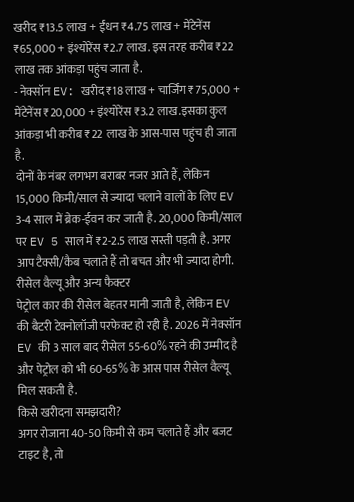खरीद ₹13.5 लाख + ईंधन ₹4.75 लाख + मेंटेनेंस ₹65,000 + इंश्योरेंस ₹2.7 लाख. इस तरह करीब ₹22 लाख तक आंकड़ा पहुंच जाता है.
- नेक्सॉन EV: खरीद ₹18 लाख + चार्जिंग ₹75,000 + मेंटेनेंस ₹20,000 + इंश्योरेंस ₹3.2 लाख.इसका कुल आंकड़ा भी करीब ₹22 लाख के आस-पास पहुंच ही जाता है.
दोनों के नंबर लगभग बराबर नजर आते हैं, लेकिन 15,000 किमी/साल से ज्यादा चलाने वालों के लिए EV 3-4 साल में ब्रेक-ईवन कर जाती है. 20,000 किमी/साल पर EV 5 साल में ₹2-2.5 लाख सस्ती पड़ती है. अगर आप टैक्सी/कैब चलाते हैं तो बचत और भी ज्यादा होगी.
रीसेल वैल्यू और अन्य फैक्टर
पेट्रोल कार की रीसेल बेहतर मानी जाती है, लेकिन EV की बैटरी टेक्नोलॉजी परफेक्ट हो रही है. 2026 में नेक्सॉन EV की 3 साल बाद रीसेल 55-60% रहने की उम्मीद है और पेट्रोल को भी 60-65% के आस पास रीसेल वैल्यू मिल सकती है.
किसे खरीदना समझदारी?
अगर रोजाना 40-50 किमी से कम चलाते हैं और बजट टाइट है, तो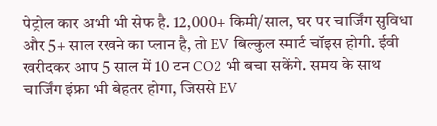पेट्रोल कार अभी भी सेफ है. 12,000+ किमी/साल, घर पर चार्जिंग सुविधा और 5+ साल रखने का प्लान है, तो EV बिल्कुल स्मार्ट चॉइस होगी. ईवी खरीदकर आप 5 साल में 10 टन CO2 भी बचा सकेंगे. समय के साथ चार्जिंग इंफ्रा भी बेहतर होगा, जिससे EV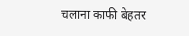चलाना काफी बेहतर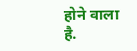होने वाला है.